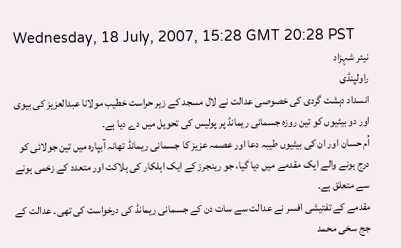Wednesday, 18 July, 2007, 15:28 GMT 20:28 PST
نیئر شہزاد
راولپنڈی
انسداد دہشت گردی کی خصوصی عدالت نے لال مسجد کے زیر حراست خطیب مولانا عبدالعزیز کی بیوی اور دو بیٹیوں کو تین روزہ جسمانی ریمانڈ پر پولیس کی تحویل میں دے دیا ہے۔
اُم حسان اور ان کی بیٹیوں طیبہ دعا اور عصمہ عزیز کا جسمانی ریمانڈ تھانہ آبپارہ میں تین جولائی کو درج ہونے والے ایک مقدمے میں دیا گیا، جو رینجرز کے ایک اہلکار کی ہلاکت اور متعدد کے زخمی ہونے سے متعلق ہے۔
مقدمے کے تفتیشی افسر نے عدالت سے سات دن کے جسمانی ریمانڈ کی درخواست کی تھی۔ عدالت کے جج سخی محمد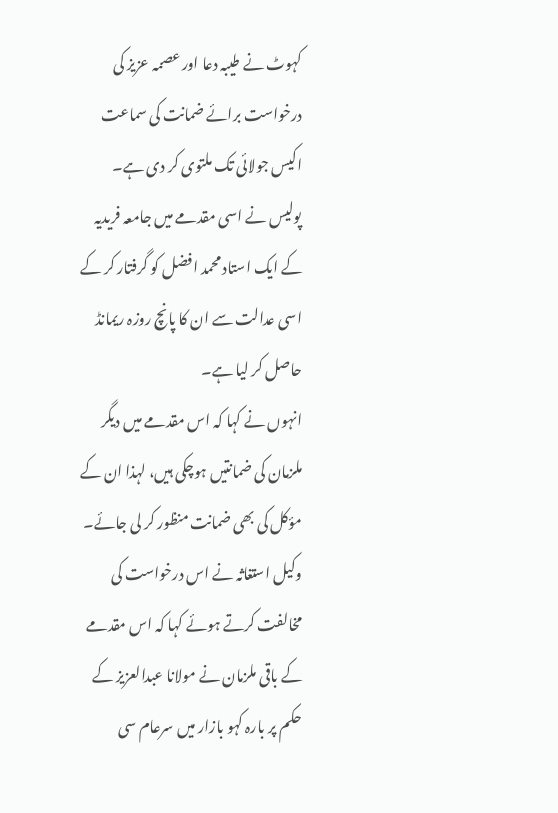کہوٹ نے طیبہ دعا اور عصمہ عزیز کی درخواست برائے ضمانت کی سماعت اکیس جولائی تک ملتوی کر دی ہے۔
پولیس نے اسی مقدمے میں جامعہ فریدیہ کے ایک استاد محمد افضل کو گرفتار کر کے اسی عدالت سے ان کا پانچ روزہ ریمانڈ حاصل کر لیا ہے۔
انہوں نے کہا کہ اس مقدمے میں دیگر ملزمان کی ضمانتیں ہوچکی ہیں، لہذا ان کے مؤکل کی بھی ضمانت منظور کر لی جائے۔
وکیل استغاثہ نے اس درخواست کی مخالفت کرتے ہوئے کہا کہ اس مقدمے کے باقی ملزمان نے مولانا عبدالعزیز کے حکم پر بارہ کہو بازار میں سرعام سی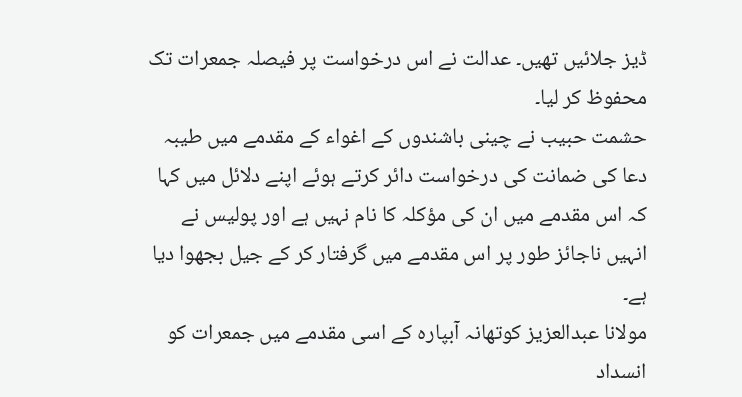ڈیز جلائیں تھیں۔ عدالت نے اس درخواست پر فیصلہ جمعرات تک محفوظ کر لیا۔
حشمت حبیب نے چینی باشندوں کے اغواء کے مقدمے میں طیبہ دعا کی ضمانت کی درخواست دائر کرتے ہوئے اپنے دلائل میں کہا کہ اس مقدمے میں ان کی مؤکلہ کا نام نہیں ہے اور پولیس نے انہیں ناجائز طور پر اس مقدمے میں گرفتار کر کے جیل بجھوا دیا ہے۔
مولانا عبدالعزیز کوتھانہ آبپارہ کے اسی مقدمے میں جمعرات کو انسداد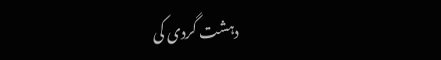دہشت گردی کی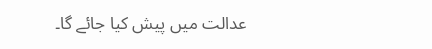عدالت میں پیش کیا جائے گا۔